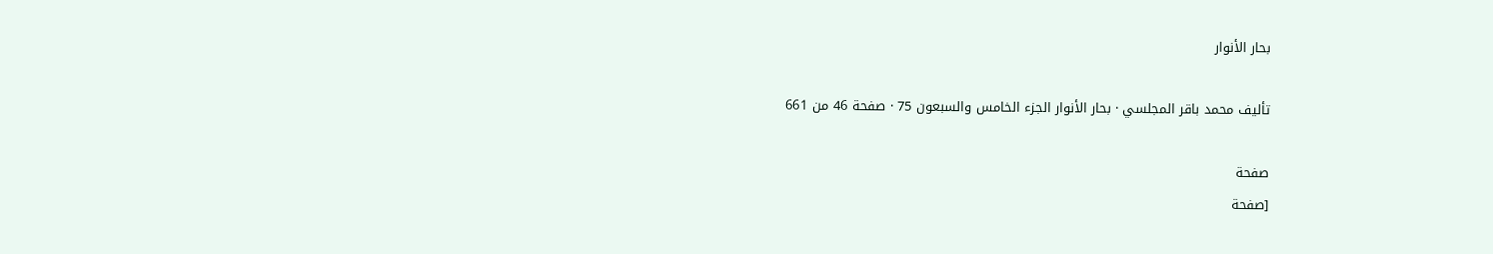بحار الأنوار

تأليف محمد باقر المجلسي · بحار الأنوار الجزء الخامس والسبعون 75 · صفحة 46 من 661

صفحة
[صفحة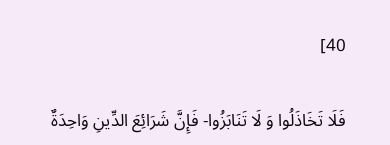40]

فَلَا تَخَاذَلُوا وَ لَا تَنَابَزُوا- فَإِنَّ شَرَائِعَ الدِّينِ وَاحِدَةٌ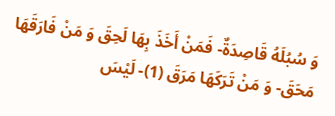وَ سُبُلَهُ قَاصِدَةٌ- فَمَنْ أَخَذَ بِهَا لَحِقَ وَ مَنْ فَارَقَهَا مَحَقَ- وَ مَنْ تَرَكَهَا مَرَقَ (1)- لَيْسَ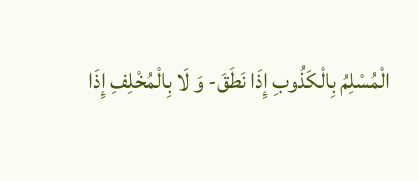الْمُسْلِمُ بِالْكَذُوبِ إِذَا نَطَقَ- وَ لَا بِالْمُخْلِفِ إِذَا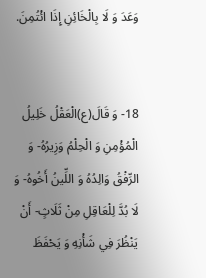وَعَدَ وَ لَا بِالْخَائِنِ إِذَا ائْتُمِنَ.


18- وَ قَالَ(ع)الْعَقْلُ خَلِيلُ الْمُؤْمِنِ وَ الْحِلْمُ وَزِيرُهُ- وَ الرِّفْقُ وَالِدُهُ وَ اللِّينُ أَخُوهُ- وَ لَا بُدَّ لِلْعَاقِلِ مِنْ ثَلَاثٍ- أَنْ يَنْظُرَ فِي شَأْنِهِ وَ يَحْفَظَ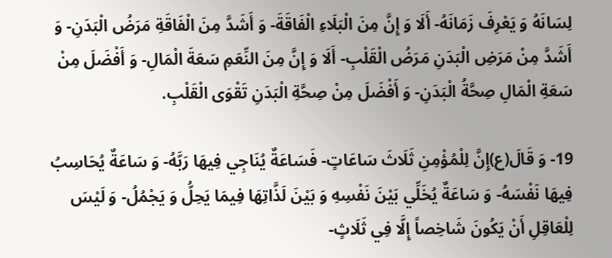لِسَانَهُ وَ يَعْرِفَ زَمَانَهُ- أَلَا وَ إِنَّ مِنَ الْبَلَاءِ الْفَاقَةَ- وَ أَشَدَّ مِنَ الْفَاقَةِ مَرَضُ الْبَدَنِ- وَ أَشَدَّ مِنْ مَرَضِ الْبَدَنِ مَرَضُ الْقَلْبِ- أَلَا وَ إِنَّ مِنَ النِّعَمِ سَعَةَ الْمَالِ- وَ أَفْضَلَ مِنْ سَعَةِ الْمَالِ صِحَّةُ الْبَدَنِ- وَ أَفْضَلَ مِنْ صِحَّةِ الْبَدَنِ تَقْوَى الْقَلْبِ.

19- وَ قَالَ(ع)إِنَّ لِلْمُؤْمِنِ ثَلَاثَ سَاعَاتٍ- فَسَاعَةٌ يُنَاجِي فِيهَا رَبَّهُ- وَ سَاعَةٌ يُحَاسِبُ فِيهَا نَفْسَهُ- وَ سَاعَةٌ يُخَلِّي بَيْنَ نَفْسِهِ وَ بَيْنَ لَذَّاتِهَا فِيمَا يَحِلُّ وَ يَجْمُلُ- وَ لَيْسَ لِلْعَاقِلِ أَنْ يَكُونَ شَاخِصاً إِلَّا فِي ثَلَاثٍ-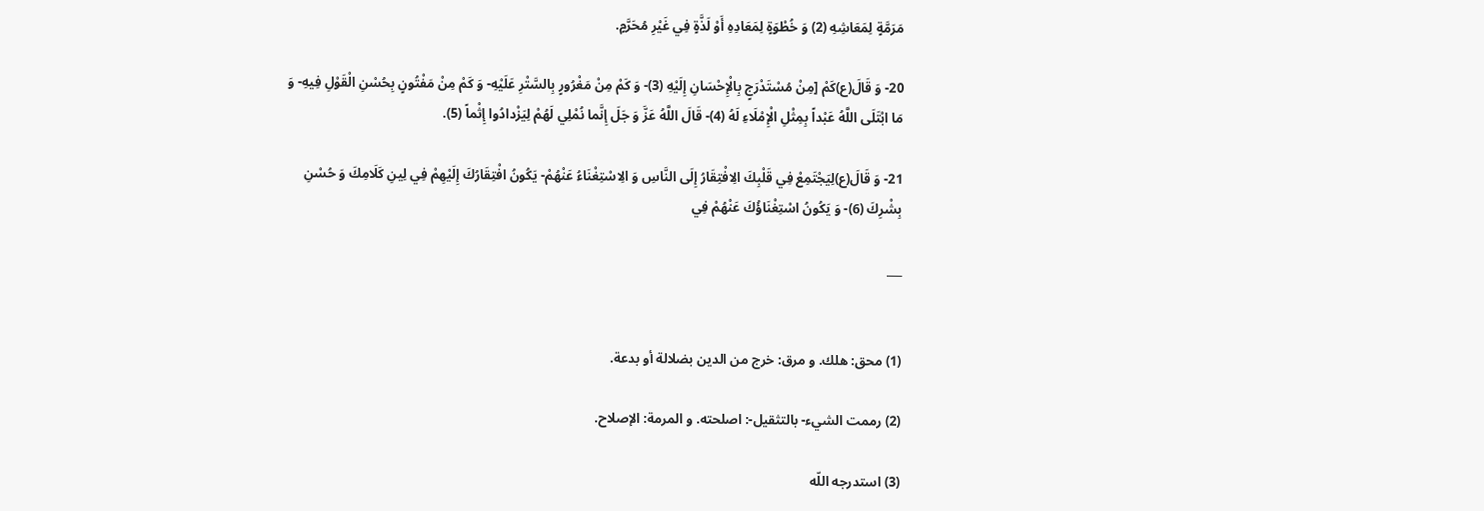مَرَمَّةٍ لِمَعَاشِهِ (2) وَ خُطْوَةٍ لِمَعَادِهِ أَوْ لَذَّةٍ فِي غَيْرِ مُحَرَّمٍ.

20- وَ قَالَ(ع)كَمْ [مِنْ مُسْتَدْرَجٍ بِالْإِحْسَانِ إِلَيْهِ (3)- وَ كَمْ مِنْ مَغْرُورٍ بِالسَّتْرِ عَلَيْهِ- وَ كَمْ مِنْ مَفْتُونٍ بِحُسْنِ الْقَوْلِ فِيهِ- وَ مَا ابْتَلَى اللَّهُ عَبْداً بِمِثْلِ الْإِمْلَاءِ لَهُ (4)- قَالَ اللَّهُ عَزَّ وَ جَلَ إِنَّما نُمْلِي لَهُمْ لِيَزْدادُوا إِثْماً (5).

21- وَ قَالَ(ع)لِيَجْتَمِعْ فِي قَلْبِكَ الِافْتِقَارُ إِلَى النَّاسِ وَ الِاسْتِغْنَاءُ عَنْهُمْ- يَكُونُ افْتِقَارُكَ إِلَيْهِمْ فِي لِينِ كَلَامِكَ وَ حُسْنِ بِشْرِكَ (6)- وَ يَكُونُ اسْتِغْنَاؤُكَ عَنْهُمْ فِي

___


(1) محق: هلك. و مرق: خرج من الدين بضلالة أو بدعة.

(2) رممت الشيء- بالتثقيل-: اصلحته. و المرمة: الإصلاح.

(3) استدرجه اللّه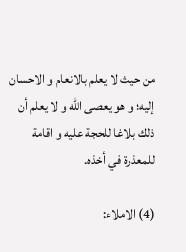من حيث لا يعلم بالانعام و الاحسان إليه؛ و هو يعصى اللّه و لا يعلم أن ذلك بلاغا للحجة عليه و اقامة للمعذرة في أخذه.

(4) الاملاء: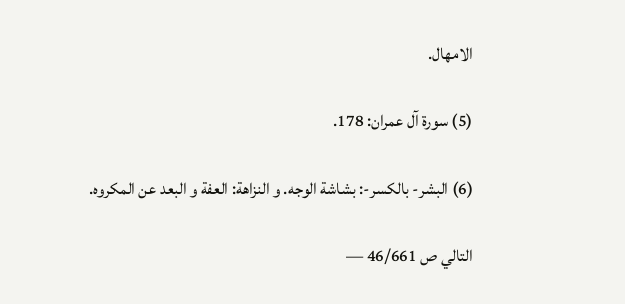الامهال.

(5) سورة آل عمران: 178.

(6) البشر- بالكسر-: بشاشة الوجه. و النزاهة: العفة و البعد عن المكروه.

التالي ص 46/661 —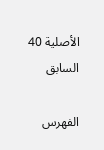الأصلية 40 السابق

الفهرس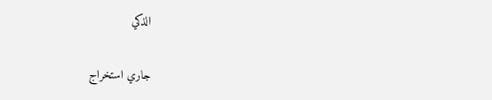الذكي

جاري استخراج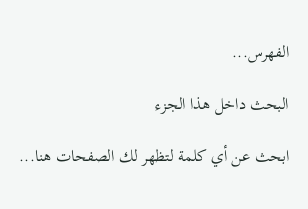الفهرس...

البحث داخل هذا الجزء

ابحث عن أي كلمة لتظهر لك الصفحات هنا...